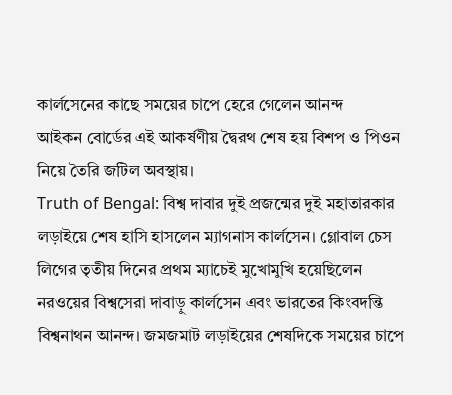কার্লসেনের কাছে সময়ের চাপে হেরে গেলেন আনন্দ
আইকন বোর্ডের এই আকর্ষণীয় দ্বৈরথ শেষ হয় বিশপ ও পিওন নিয়ে তৈরি জটিল অবস্থায়।
Truth of Bengal: বিশ্ব দাবার দুই প্রজন্মের দুই মহাতারকার লড়াইয়ে শেষ হাসি হাসলেন ম্যাগনাস কার্লসেন। গ্লোবাল চেস লিগের তৃতীয় দিনের প্রথম ম্যাচেই মুখোমুখি হয়েছিলেন নরওয়ের বিশ্বসেরা দাবাড়ু কার্লসেন এবং ভারতের কিংবদন্তি বিশ্বনাথন আনন্দ। জমজমাট লড়াইয়ের শেষদিকে সময়ের চাপে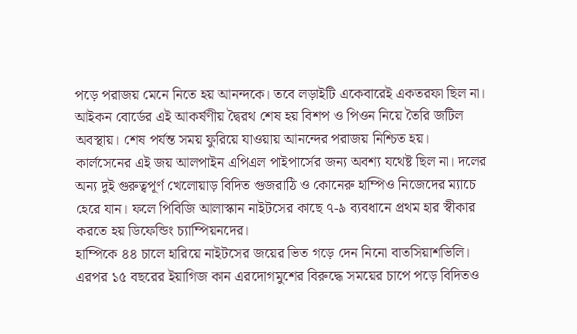পড়ে পরাজয় মেনে নিতে হয় আনন্দকে। তবে লড়াইটি একেবারেই একতরফা ছিল না।
আইকন বোর্ডের এই আকর্ষণীয় দ্বৈরথ শেষ হয় বিশপ ও পিওন নিয়ে তৈরি জটিল অবস্থায়। শেষ পর্যন্ত সময় ফুরিয়ে যাওয়ায় আনন্দের পরাজয় নিশ্চিত হয়। কার্লসেনের এই জয় আলপাইন এপিএল পাইপার্সের জন্য অবশ্য যথেষ্ট ছিল না। দলের অন্য দুই গুরুত্বপূর্ণ খেলোয়াড় বিদিত গুজরাঠি ও কোনেরু হাম্পিও নিজেদের ম্যাচে হেরে যান। ফলে পিবিজি আলাস্কান নাইটসের কাছে ৭-৯ ব্যবধানে প্রথম হার স্বীকার করতে হয় ডিফেন্ডিং চ্যাম্পিয়নদের।
হাম্পিকে ৪৪ চালে হারিয়ে নাইটসের জয়ের ভিত গড়ে দেন নিনো বাতসিয়াশভিলি। এরপর ১৫ বছরের ইয়াগিজ কান এরদোগমুশের বিরুদ্ধে সময়ের চাপে পড়ে বিদিতও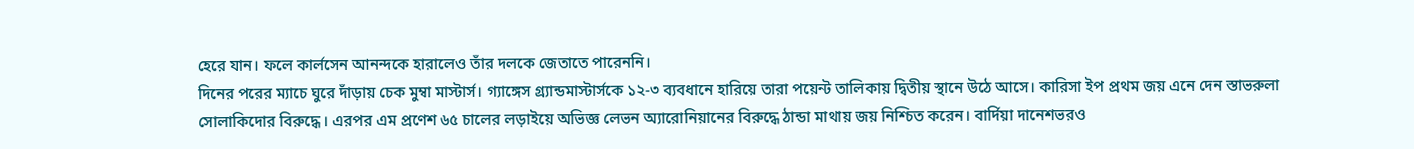হেরে যান। ফলে কার্লসেন আনন্দকে হারালেও তাঁর দলকে জেতাতে পারেননি।
দিনের পরের ম্যাচে ঘুরে দাঁড়ায় চেক মুম্বা মাস্টার্স। গ্যাঙ্গেস গ্র্যান্ডমাস্টার্সকে ১২-৩ ব্যবধানে হারিয়ে তারা পয়েন্ট তালিকায় দ্বিতীয় স্থানে উঠে আসে। কারিসা ইপ প্রথম জয় এনে দেন স্তাভরুলা সোলাকিদোর বিরুদ্ধে। এরপর এম প্রণেশ ৬৫ চালের লড়াইয়ে অভিজ্ঞ লেভন অ্যারোনিয়ানের বিরুদ্ধে ঠান্ডা মাথায় জয় নিশ্চিত করেন। বার্দিয়া দানেশভরও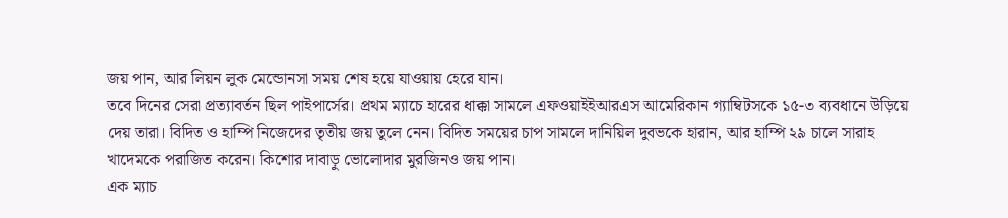জয় পান, আর লিয়ন লুক মেন্ডোনসা সময় শেষ হয়ে যাওয়ায় হেরে যান।
তবে দিনের সেরা প্রত্যাবর্তন ছিল পাইপার্সের। প্রথম ম্যাচে হারের ধাক্কা সামলে এফওয়াইইআরএস আমেরিকান গ্যাম্বিটসকে ১৫-৩ ব্যবধানে উড়িয়ে দেয় তারা। বিদিত ও হাম্পি নিজেদের তৃতীয় জয় তুলে নেন। বিদিত সময়ের চাপ সামলে দানিয়িল দুবভকে হারান, আর হাম্পি ২৯ চালে সারাহ খাদেমকে পরাজিত করেন। কিশোর দাবাড়ু ভোলোদার মুরজিনও জয় পান।
এক ম্যাচ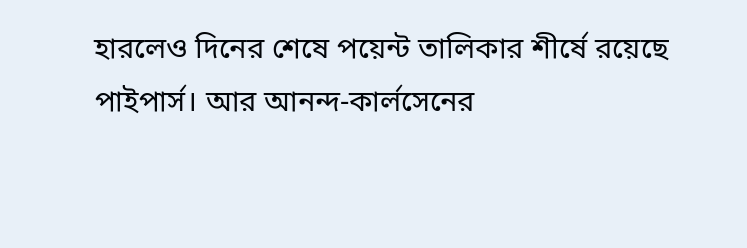হারলেও দিনের শেষে পয়েন্ট তালিকার শীর্ষে রয়েছে পাইপার্স। আর আনন্দ-কার্লসেনের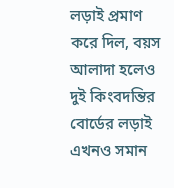লড়াই প্রমাণ করে দিল, বয়স আলাদা হলেও দুই কিংবদন্তির বোর্ডের লড়াই এখনও সমান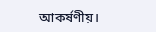আকর্ষণীয়।